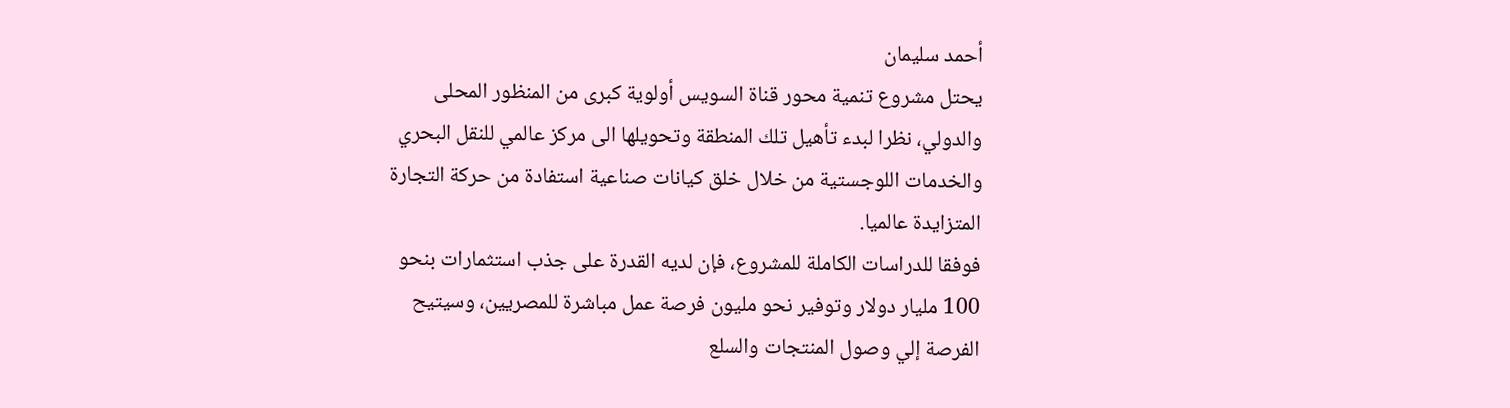أحمد سليمان
يحتل مشروع تنمية محور قناة السويس أولوية كبرى من المنظور المحلى والدولي، نظرا لبدء تأهيل تلك المنطقة وتحويلها الى مركز عالمي للنقل البحري والخدمات اللوجستية من خلال خلق كيانات صناعية استفادة من حركة التجارة المتزايدة عالميا.
فوفقا للدراسات الكاملة للمشروع، فإن لديه القدرة على جذب استثمارات بنحو 100 مليار دولار وتوفير نحو مليون فرصة عمل مباشرة للمصريين، وسيتيح الفرصة إلي وصول المنتجات والسلع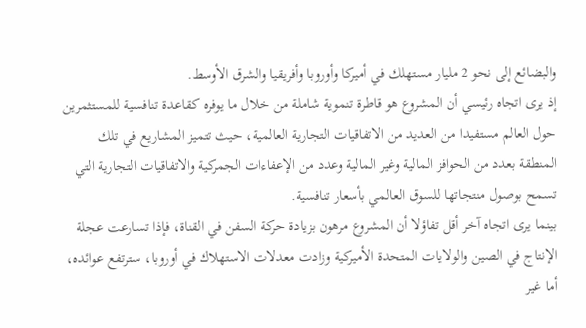والبضائع إلى نحو 2 مليار مستهلك في أميركا وأوروبا وأفريقيا والشرق الأوسط.
إذ يرى اتجاه رئيسي أن المشروع هو قاطرة تنموية شاملة من خلال ما يوفره كقاعدة تنافسية للمستثمرين حول العالم مستفيدا من العديد من الاتفاقيات التجارية العالمية، حيث تتميز المشاريع في تلك المنطقة بعدد من الحوافز المالية وغير المالية وعدد من الإعفاءات الجمركية والاتفاقيات التجارية التي تسمح بوصول منتجاتها للسوق العالمي بأسعار تنافسية.
بينما يرى اتجاه آخر أقل تفاؤلا أن المشروع مرهون بزيادة حركة السفن في القناة، فإذا تسارعت عجلة الإنتاج في الصين والولايات المتحدة الأميركية وزادت معدلات الاستهلاك في أوروبا، سترتفع عوائده، أما غير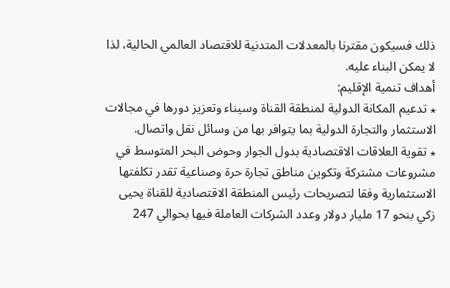ذلك فسيكون مقترنا بالمعدلات المتدنية للاقتصاد العالمي الحالية، لذا لا يمكن البناء عليه.
أهداف تنمية الإقليم:
٭ تدعيم المكانة الدولية لمنطقة القناة وسيناء وتعزيز دورها في مجالات الاستثمار والتجارة الدولية بما يتوافر بها من وسائل نقل واتصال.
٭ تقوية العلاقات الاقتصادية بدول الجوار وحوض البحر المتوسط في مشروعات مشتركة وتكوين مناطق تجارة حرة وصناعية تقدر تكلفتها الاستثمارية وفقا لتصريحات رئيس المنطقة الاقتصادية للقناة يحيى زكي بنحو 17 مليار دولار وعدد الشركات العاملة فيها بحوالي 247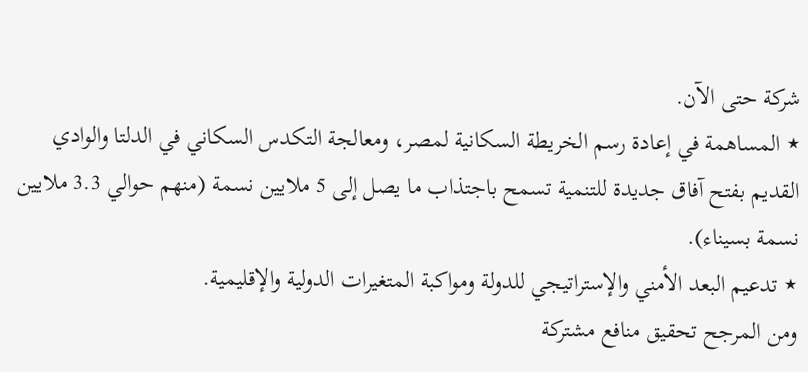شركة حتى الآن.
٭ المساهمة في إعادة رسم الخريطة السكانية لمصر، ومعالجة التكدس السكاني في الدلتا والوادي القديم بفتح آفاق جديدة للتنمية تسمح باجتذاب ما يصل إلى 5 ملايين نسمة (منهم حوالي 3.3 ملايين نسمة بسيناء).
٭ تدعيم البعد الأمني والإستراتيجي للدولة ومواكبة المتغيرات الدولية والإقليمية.
ومن المرجح تحقيق منافع مشتركة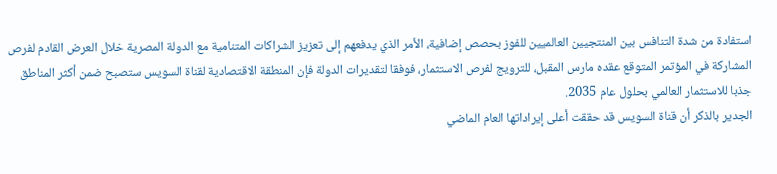استفادة من شدة التنافس بين المنتجيين العالميين للفوز بحصص إضافية، الأمر الذي يدفعهم إلى تعزيز الشراكات المتنامية مع الدولة المصرية خلال العرض القادم لفرص المشاركة في المؤتمر المتوقع عقده مارس المقبل، للترويج لفرص الاستثمار، فوفقا لتقديرات الدولة فإن المنطقة الاقتصادية لقناة السويس ستصبح ضمن أكثر المناطق جذبا للاستثمار العالمي بحلول عام 2035.
الجدير بالذكر أن قناة السويس قد حققت أعلى إيراداتها العام الماضي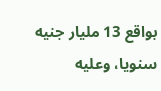بواقع 13 مليار جنيه سنويا، وعليه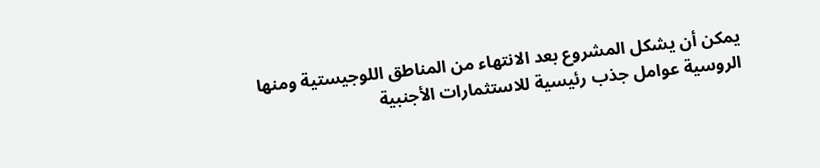يمكن أن يشكل المشروع بعد الانتهاء من المناطق اللوجيستية ومنها الروسية عوامل جذب رئيسية للاستثمارات الأجنبية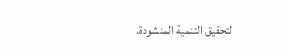لتحقيق التنمية المنشودة.